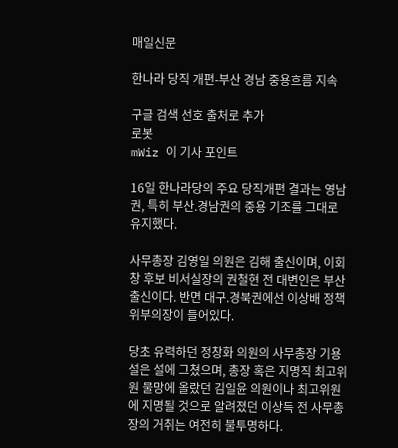매일신문

한나라 당직 개편-부산 경남 중용흐름 지속

구글 검색 선호 출처로 추가
로봇
mWiz 이 기사 포인트

16일 한나라당의 주요 당직개편 결과는 영남권, 특히 부산.경남권의 중용 기조를 그대로 유지했다.

사무총장 김영일 의원은 김해 출신이며, 이회창 후보 비서실장의 권철현 전 대변인은 부산 출신이다. 반면 대구.경북권에선 이상배 정책위부의장이 들어있다.

당초 유력하던 정창화 의원의 사무총장 기용설은 설에 그쳤으며, 총장 혹은 지명직 최고위원 물망에 올랐던 김일윤 의원이나 최고위원에 지명될 것으로 알려졌던 이상득 전 사무총장의 거취는 여전히 불투명하다.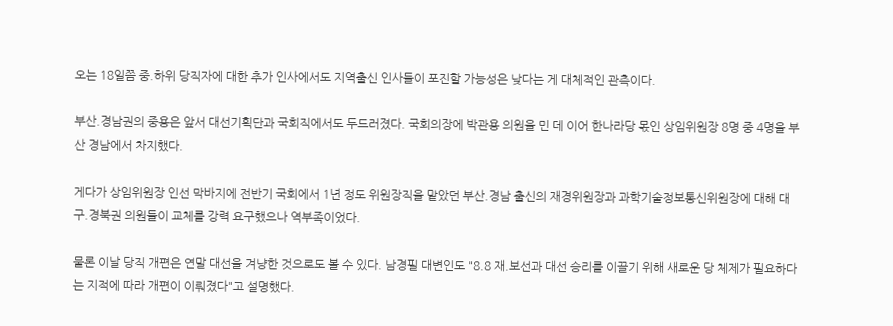오는 18일쯤 중.하위 당직자에 대한 추가 인사에서도 지역출신 인사들이 포진할 가능성은 낮다는 게 대체적인 관측이다.

부산.경남권의 중용은 앞서 대선기획단과 국회직에서도 두드러졌다. 국회의장에 박관용 의원을 민 데 이어 한나라당 몫인 상임위원장 8명 중 4명을 부산 경남에서 차지했다.

게다가 상임위원장 인선 막바지에 전반기 국회에서 1년 정도 위원장직을 맡았던 부산.경남 출신의 재경위원장과 과학기술정보통신위원장에 대해 대구.경북권 의원들이 교체를 강력 요구했으나 역부족이었다.

물론 이날 당직 개편은 연말 대선을 겨냥한 것으로도 볼 수 있다. 남경필 대변인도 "8.8 재.보선과 대선 승리를 이끌기 위해 새로운 당 체제가 필요하다는 지적에 따라 개편이 이뤄졌다"고 설명했다.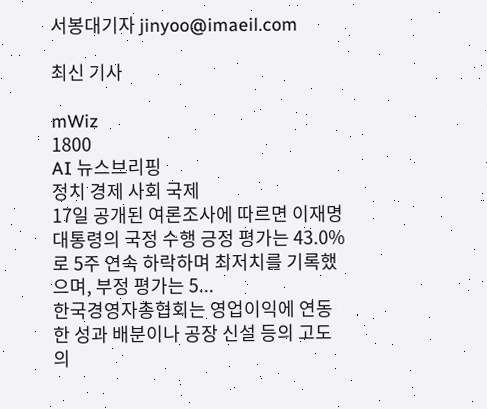서봉대기자 jinyoo@imaeil.com

최신 기사

mWiz
1800
AI 뉴스브리핑
정치 경제 사회 국제
17일 공개된 여론조사에 따르면 이재명 대통령의 국정 수행 긍정 평가는 43.0%로 5주 연속 하락하며 최저치를 기록했으며, 부정 평가는 5...
한국경영자총협회는 영업이익에 연동한 성과 배분이나 공장 신설 등의 고도의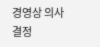경영상 의사결정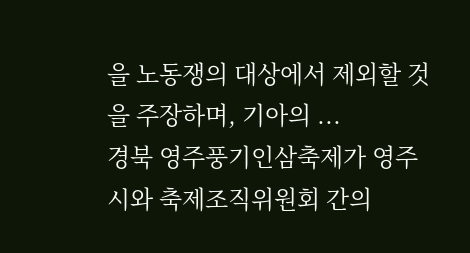을 노동쟁의 대상에서 제외할 것을 주장하며, 기아의 ...
경북 영주풍기인삼축제가 영주시와 축제조직위원회 간의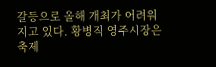갈등으로 올해 개최가 어려워지고 있다. 황병직 영주시장은 축제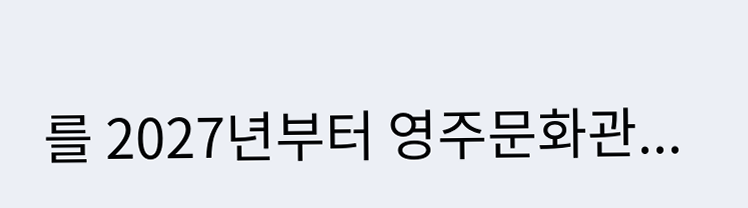를 2027년부터 영주문화관...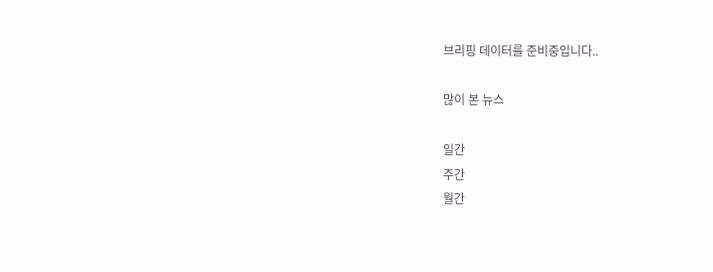브리핑 데이터를 준비중입니다..

많이 본 뉴스

일간
주간
월간